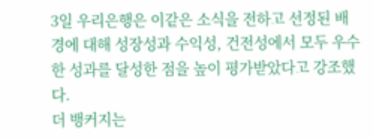3일 우리은행은 이같은 소식을 전하고 선정된 배경에 대해 성장성과 수익성, 건전성에서 모두 우수한 성과를 달성한 점을 높이 평가받았다고 강조했다.
더 뱅커지는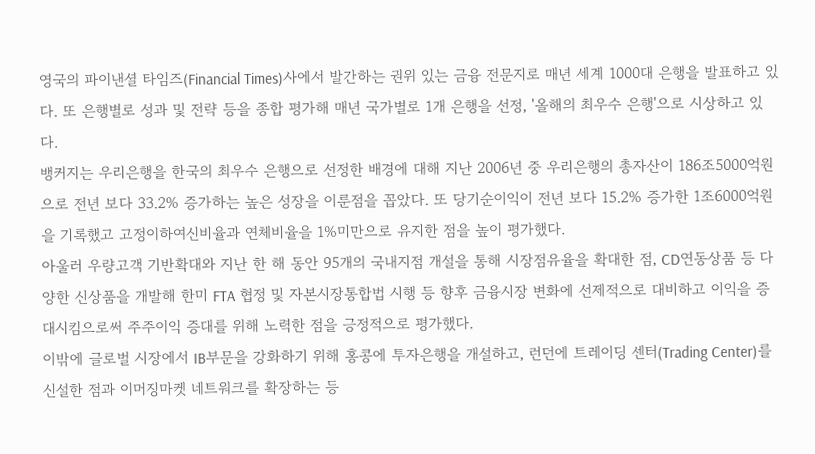영국의 파이낸셜 타임즈(Financial Times)사에서 발간하는 권위 있는 금융 전문지로 매년 세계 1000대 은행을 발표하고 있다. 또 은행별로 성과 및 전략 등을 종합 평가해 매년 국가별로 1개 은행을 선정, '올해의 최우수 은행'으로 시상하고 있다.
뱅커지는 우리은행을 한국의 최우수 은행으로 선정한 배경에 대해 지난 2006년 중 우리은행의 총자산이 186조5000억원으로 전년 보다 33.2% 증가하는 높은 성장을 이룬점을 꼽았다. 또 당기순이익이 전년 보다 15.2% 증가한 1조6000억원을 기록했고 고정이하여신비율과 연체비율을 1%미만으로 유지한 점을 높이 평가했다.
아울러 우량고객 기반확대와 지난 한 해 동안 95개의 국내지점 개설을 통해 시장점유율을 확대한 점, CD연동상품 등 다양한 신상품을 개발해 한미 FTA 협정 및 자본시장통합법 시행 등 향후 금융시장 변화에 선제적으로 대비하고 이익을 증대시킴으로써 주주이익 증대를 위해 노력한 점을 긍정적으로 평가했다.
이밖에 글로벌 시장에서 IB부문을 강화하기 위해 홍콩에 투자은행을 개설하고, 런던에 트레이딩 센터(Trading Center)를 신설한 점과 이머징마켓 네트워크를 확장하는 등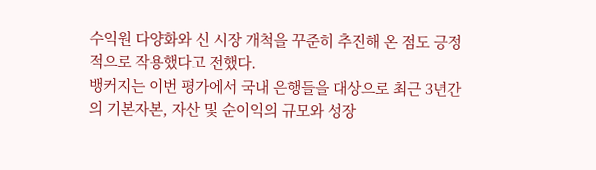수익원 다양화와 신 시장 개척을 꾸준히 추진해 온 점도 긍정적으로 작용했다고 전했다.
뱅커지는 이번 평가에서 국내 은행들을 대상으로 최근 3년간의 기본자본, 자산 및 순이익의 규모와 성장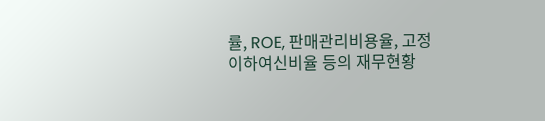률, ROE, 판매관리비용율, 고정이하여신비율 등의 재무현황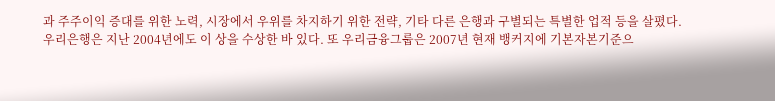과 주주이익 증대를 위한 노력, 시장에서 우위를 차지하기 위한 전략, 기타 다른 은행과 구별되는 특별한 업적 등을 살폈다.
우리은행은 지난 2004년에도 이 상을 수상한 바 있다. 또 우리금융그룹은 2007년 현재 뱅커지에 기본자본기준으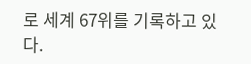로 세계 67위를 기록하고 있다.